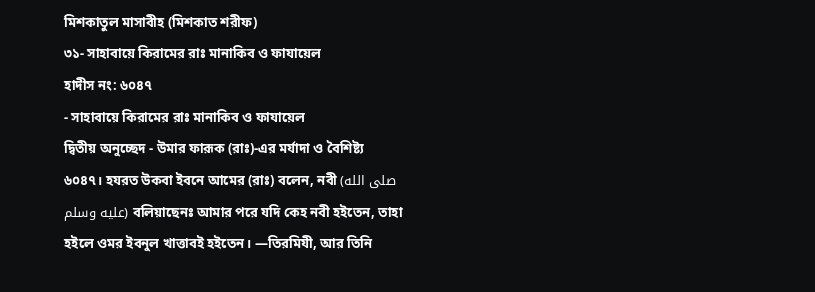মিশকাতুল মাসাবীহ (মিশকাত শরীফ)
৩১- সাহাবায়ে কিরামের রাঃ মানাকিব ও ফাযায়েল
হাদীস নং: ৬০৪৭
- সাহাবায়ে কিরামের রাঃ মানাকিব ও ফাযায়েল
দ্বিতীয় অনুচ্ছেদ - উমার ফারূক (রাঃ)-এর মর্যাদা ও বৈশিষ্ট্য
৬০৪৭। হযরত উকবা ইবনে আমের (রাঃ) বলেন, নবী (صلى الله عليه وسلم) বলিয়াছেনঃ আমার পরে যদি কেহ নবী হইতেন, তাহা হইলে ওমর ইবনুল খাত্তাবই হইতেন। —তিরমিযী, আর তিনি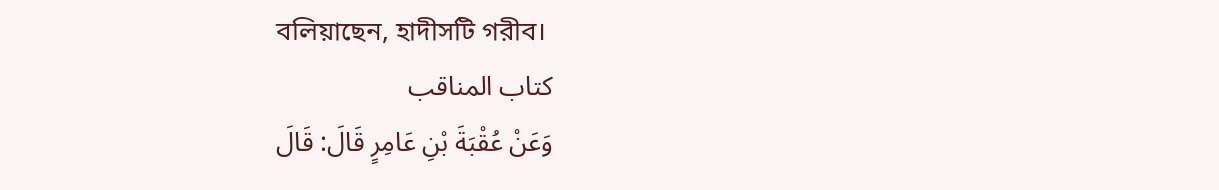বলিয়াছেন, হাদীসটি গরীব।
كتاب المناقب
وَعَنْ عُقْبَةَ بْنِ عَامِرٍ قَالَ: قَالَ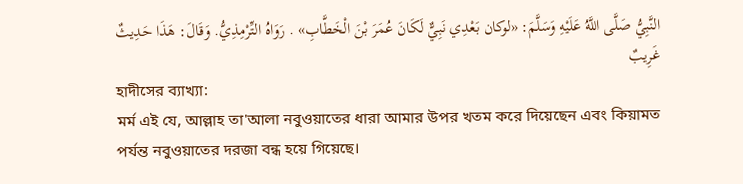النَّبِيُّ صَلَّى اللَّهُ عَلَيْهِ وَسَلَّمَ: «لوكان بَعْدِي نَبِيٌّ لَكَانَ عُمَرَ بْنَ الْخَطَّابِ» . رَوَاهُ التِّرْمِذِيُّ. وَقَالَ: هَذَا حَدِيثٌ غَرِيبٌ
হাদীসের ব্যাখ্যা:
মর্ম এই যে, আল্লাহ তা'আলা নবুওয়াতের ধারা আমার উপর খতম করে দিয়েছেন এবং কিয়ামত পর্যন্ত নবুওয়াতের দরজা বন্ধ হয়ে গিয়েছে।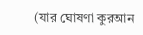(যার ঘোষণা কুরআন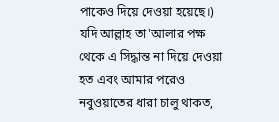পাকেও দিয়ে দেওয়া হয়েছে।) যদি আল্লাহ তা'আলার পক্ষ থেকে এ সিদ্ধান্ত না দিয়ে দেওয়া হত এবং আমার পরেও নবুওয়াতের ধারা চালু থাকত,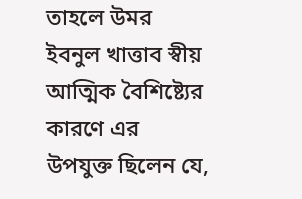তাহলে উমর ইবনুল খাত্তাব স্বীয় আত্মিক বৈশিষ্ট্যের কারণে এর উপযুক্ত ছিলেন যে,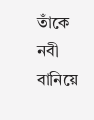তাঁকে নবী বানিয়ে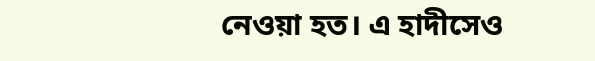নেওয়া হত। এ হাদীসেও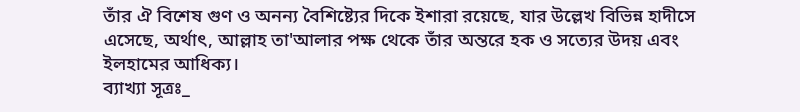তাঁর ঐ বিশেষ গুণ ও অনন্য বৈশিষ্ট্যের দিকে ইশারা রয়েছে, যার উল্লেখ বিভিন্ন হাদীসে এসেছে, অর্থাৎ, আল্লাহ তা'আলার পক্ষ থেকে তাঁর অন্তরে হক ও সত্যের উদয় এবং ইলহামের আধিক্য।
ব্যাখ্যা সূত্রঃ_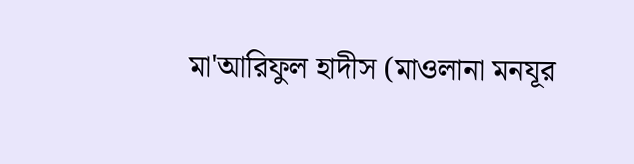মা'আরিফুল হাদীস (মাওলানা মনযূর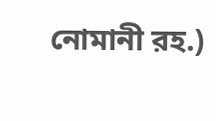নোমানী রহ.)